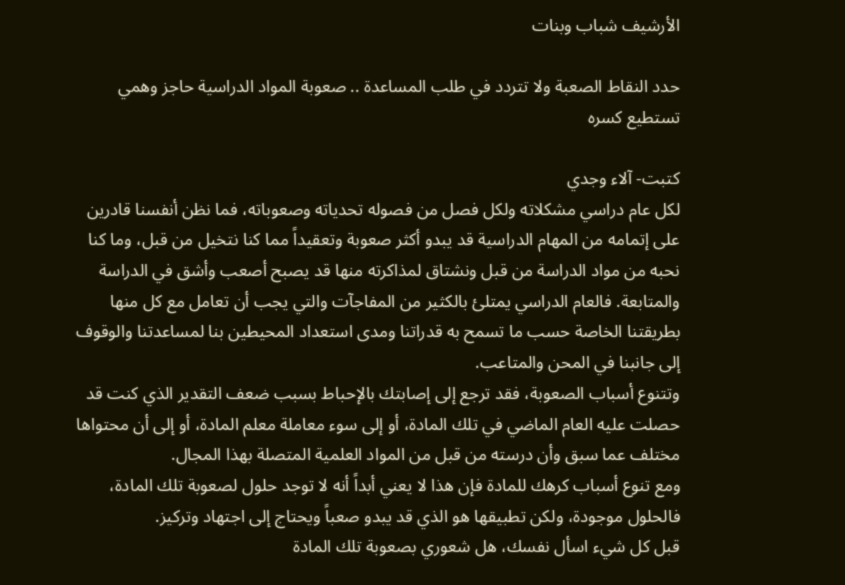الأرشيف شباب وبنات

حدد النقاط الصعبة ولا تتردد في طلب المساعدة .. صعوبة المواد الدراسية حاجز وهمي تستطيع كسره

كتبت- آلاء وجدي
لكل عام دراسي مشكلاته ولكل فصل من فصوله تحدياته وصعوباته، فما نظن أنفسنا قادرين على إتمامه من المهام الدراسية قد يبدو أكثر صعوبة وتعقيداً مما كنا نتخيل من قبل، وما كنا نحبه من مواد الدراسة من قبل ونشتاق لمذاكرته منها قد يصبح أصعب وأشق في الدراسة والمتابعة. فالعام الدراسي يمتلئ بالكثير من المفاجآت والتي يجب أن تعامل مع كل منها بطريقتنا الخاصة حسب ما تسمح به قدراتنا ومدى استعداد المحيطين بنا لمساعدتنا والوقوف إلى جانبنا في المحن والمتاعب.
وتتنوع أسباب الصعوبة، فقد ترجع إلى إصابتك بالإحباط بسبب ضعف التقدير الذي كنت قد حصلت عليه العام الماضي في تلك المادة، أو إلى سوء معاملة معلم المادة، أو إلى أن محتواها مختلف عما سبق وأن درسته من قبل من المواد العلمية المتصلة بهذا المجال.
ومع تنوع أسباب كرهك للمادة فإن هذا لا يعني أبداً أنه لا توجد حلول لصعوبة تلك المادة، فالحلول موجودة، ولكن تطبيقها هو الذي قد يبدو صعباً ويحتاج إلى اجتهاد وتركيز.
قبل كل شيء اسأل نفسك، هل شعوري بصعوبة تلك المادة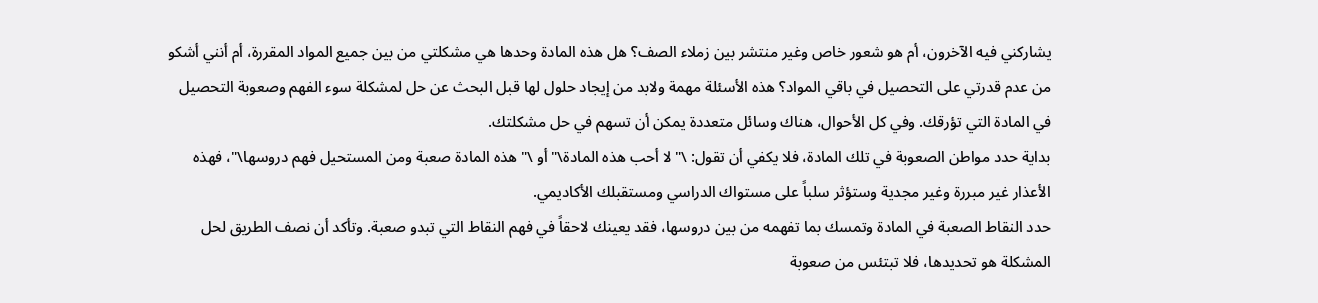يشاركني فيه الآخرون، أم هو شعور خاص وغير منتشر بين زملاء الصف؟ هل هذه المادة وحدها هي مشكلتي من بين جميع المواد المقررة، أم أنني أشكو من عدم قدرتي على التحصيل في باقي المواد؟ هذه الأسئلة مهمة ولابد من إيجاد حلول لها قبل البحث عن حل لمشكلة سوء الفهم وصعوبة التحصيل في المادة التي تؤرقك. وفي كل الأحوال، هناك وسائل متعددة يمكن أن تسهم في حل مشكلتك.
بداية حدد مواطن الصعوبة في تلك المادة، فلا يكفي أن تقول: \"لا أحب هذه المادة\" أو \"هذه المادة صعبة ومن المستحيل فهم دروسها\"، فهذه الأعذار غير مبررة وغير مجدية وستؤثر سلباً على مستواك الدراسي ومستقبلك الأكاديمي.
حدد النقاط الصعبة في المادة وتمسك بما تفهمه من بين دروسها، فقد يعينك لاحقاً في فهم النقاط التي تبدو صعبة. وتأكد أن نصف الطريق لحل المشكلة هو تحديدها، فلا تبتئس من صعوبة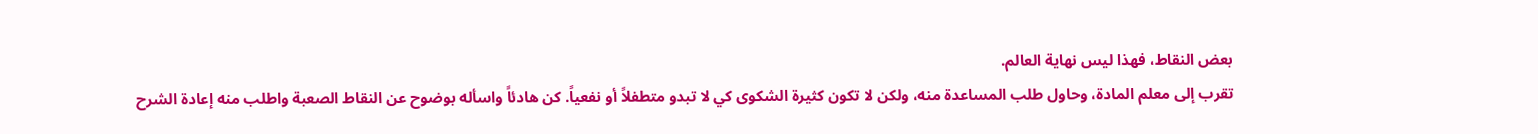بعض النقاط، فهذا ليس نهاية العالم.
تقرب إلى معلم المادة، وحاول طلب المساعدة منه، ولكن لا تكون كثيرة الشكوى كي لا تبدو متطفلاً أو نفعياً. كن هادئاً واسأله بوضوح عن النقاط الصعبة واطلب منه إعادة الشرح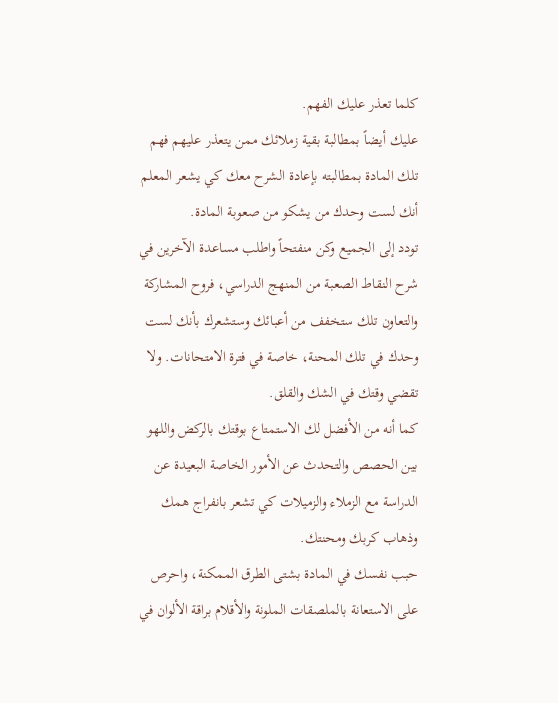كلما تعذر عليك الفهم.
عليك أيضاً بمطالبة بقية زملائك ممن يتعذر عليهم فهم تلك المادة بمطالبته بإعادة الشرح معك كي يشعر المعلم أنك لست وحدك من يشكو من صعوبة المادة.
تودد إلى الجميع وكن منفتحاً واطلب مساعدة الآخرين في شرح النقاط الصعبة من المنهج الدراسي، فروح المشاركة والتعاون تلك ستخفف من أعبائك وستشعرك بأنك لست وحدك في تلك المحنة، خاصة في فترة الامتحانات. ولا تقضي وقتك في الشك والقلق.
كما أنه من الأفضل لك الاستمتاع بوقتك بالركض واللهو بين الحصص والتحدث عن الأمور الخاصة البعيدة عن الدراسة مع الزملاء والزميلات كي تشعر بانفراج همك وذهاب كربك ومحنتك.
حبب نفسك في المادة بشتى الطرق الممكنة، واحرص على الاستعانة بالملصقات الملونة والأقلام براقة الألوان في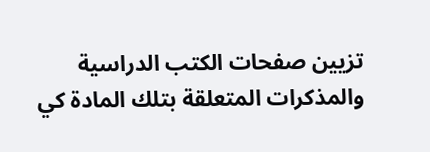تزيين صفحات الكتب الدراسية والمذكرات المتعلقة بتلك المادة كي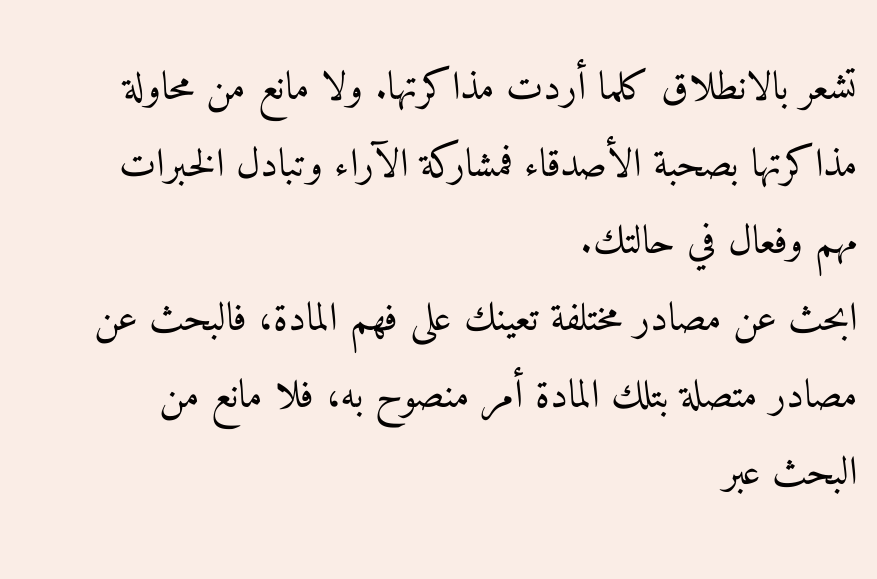تشعر بالانطلاق كلما أردت مذاكرتها. ولا مانع من محاولة مذاكرتها بصحبة الأصدقاء فمشاركة الآراء وتبادل الخبرات مهم وفعال في حالتك.
ابحث عن مصادر مختلفة تعينك على فهم المادة، فالبحث عن مصادر متصلة بتلك المادة أمر منصوح به، فلا مانع من البحث عبر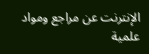الإنترنت عن مراجع ومواد علمية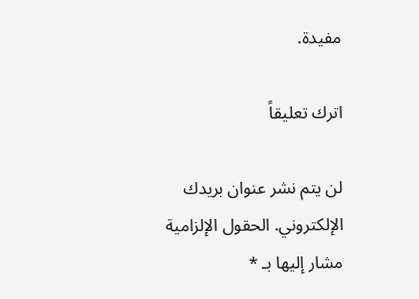مفيدة.

اترك تعليقاً

لن يتم نشر عنوان بريدك الإلكتروني. الحقول الإلزامية مشار إليها بـ *